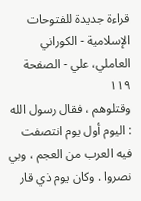قراءة جديدة للفتوحات الإسلامية - الكوراني العاملي، علي - الصفحة ١١٩
وقتلوهم ، فقال رسول الله : اليوم أول يوم انتصفت فيه العرب من العجم ، وبي نصروا . وكان يوم ذي قار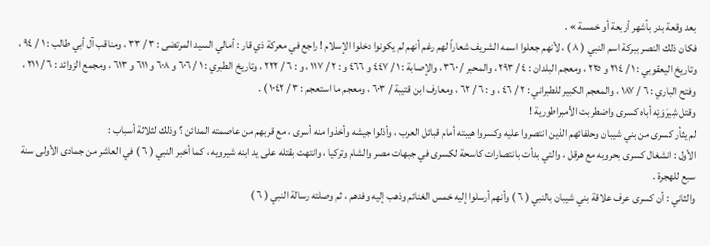بعد وقعة بدر بأشهر أربعة أو خمسة » .
فكان ذلك النصر ببركة اسم النبي ( ٨ ) ، لأنهم جعلوا اسمه الشريف شعاراً لهم رغم أنهم لم يكونوا دخلوا الإسلام ! راجع في معركة ذي قار : أمالي السيد المرتضى : ٣ / ٣٣ ، ومناقب آل أبي طالب : ١ / ٩٤ ، وتاريخ اليعقوبي : ١ / ٢١٤ و ٢٢٥ ، ومعجم البلدان : ٤ / ٢٩٣ ، والمحبر / ٣٦٠ ، والإصابة : ١ / ٤٤٧ و ٤٦٦ و : ٢ / ١١٧ ، و : ٦ / ٢٢٢ ، وتاريخ الطبري : ١ / ٦٠٦ و ٦٠٨ و ٦١١ و ٦١٣ ، ومجمع الزوائد : ٦ / ٢١١ ، وفتح الباري : ٦ / ١٨٧ ، والمعجم الكبير للطبراني : ٢ / ٤٦ ، و : ٦ / ٦٢ ، ومعارف ابن قتيبة / ٦٠٣ ، ومعجم ما استعجم : ٣ / ١٠٤٢ ) .
وقتل شِيرَوَيْه أباه كسرى واضطربت الأمبراطورية !
لم يثأر كسرى من بني شيبان وحلفائهم الذين انتصروا عليه وكسروا هيبته أمام قبائل العرب ، وأذلوا جيشه وأخذوا منه أسرى ، مع قربهم من عاصمته المدائن ؟ وذلك لثلاثة أسباب :
الأول : انشغال كسرى بحروبه مع هرقل ، والتي بدأت بانتصارات كاسحة لكسرى في جبهات مصر والشام وتركيا ، وانتهت بقتله على يد ابنه شيرويه ، كما أخبر النبي ( ٦ ) في العاشر من جمادى الأولى سنة سبع للهجرة .
والثاني : أن كسرى عرف علاقة بني شيبان بالنبي ( ٦ ) وأنهم أرسلوا إليه خمس الغنائم وذهب إليه وفدهم ، ثم وصلته رسالة النبي ( ٦ )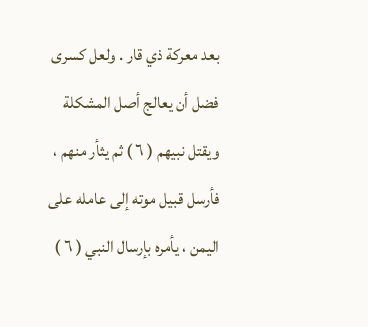بعد معركة ذي قار . ولعل كسرى فضل أن يعالج أصل المشكلة ويقتل نبيهم ( ٦ ) ثم يثأر منهم ، فأرسل قبيل موته إلى عامله على اليمن ، يأمره بإرسال النبي ( ٦ )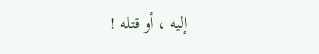إليه ، أو قتله !